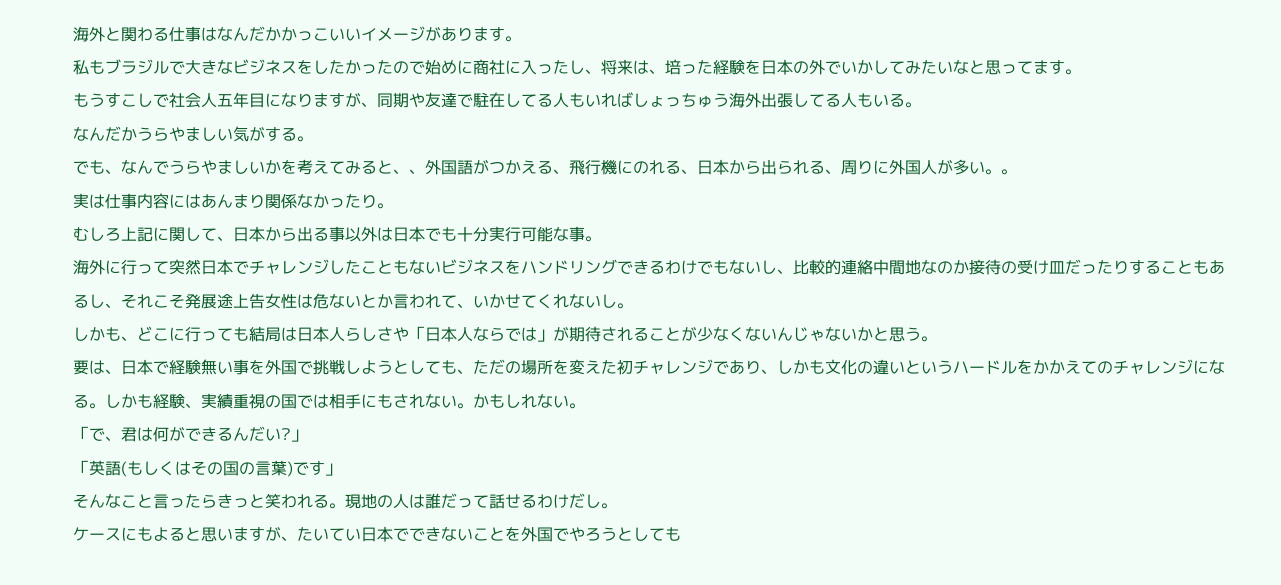海外と関わる仕事はなんだかかっこいいイメージがあります。
私もブラジルで大きなビジネスをしたかったので始めに商社に入ったし、将来は、培った経験を日本の外でいかしてみたいなと思ってます。
もうすこしで社会人五年目になりますが、同期や友達で駐在してる人もいればしょっちゅう海外出張してる人もいる。
なんだかうらやましい気がする。
でも、なんでうらやましいかを考えてみると、、外国語がつかえる、飛行機にのれる、日本から出られる、周りに外国人が多い。。
実は仕事内容にはあんまり関係なかったり。
むしろ上記に関して、日本から出る事以外は日本でも十分実行可能な事。
海外に行って突然日本でチャレンジしたこともないビジネスをハンドリングできるわけでもないし、比較的連絡中間地なのか接待の受け皿だったりすることもあるし、それこそ発展途上告女性は危ないとか言われて、いかせてくれないし。
しかも、どこに行っても結局は日本人らしさや「日本人ならでは」が期待されることが少なくないんじゃないかと思う。
要は、日本で経験無い事を外国で挑戦しようとしても、ただの場所を変えた初チャレンジであり、しかも文化の違いというハードルをかかえてのチャレンジになる。しかも経験、実績重視の国では相手にもされない。かもしれない。
「で、君は何ができるんだい?」
「英語(もしくはその国の言葉)です」
そんなこと言ったらきっと笑われる。現地の人は誰だって話せるわけだし。
ケースにもよると思いますが、たいてい日本でできないことを外国でやろうとしても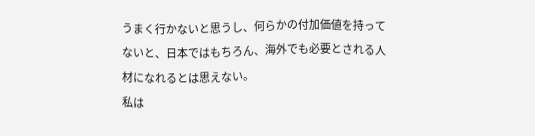うまく行かないと思うし、何らかの付加価値を持ってないと、日本ではもちろん、海外でも必要とされる人材になれるとは思えない。
私は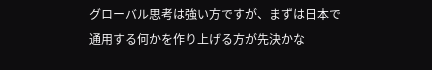グローバル思考は強い方ですが、まずは日本で通用する何かを作り上げる方が先決かな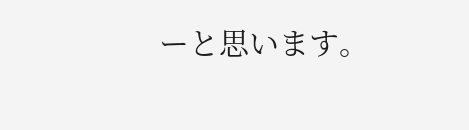ーと思います。